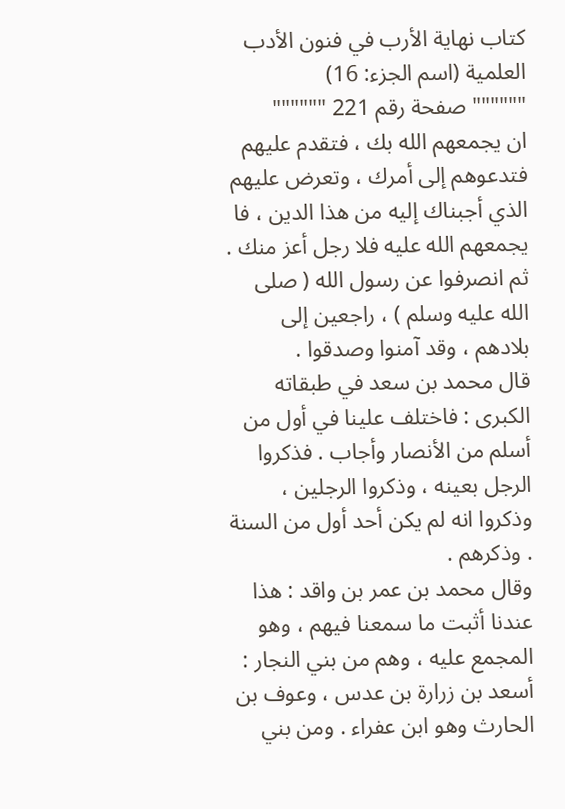كتاب نهاية الأرب في فنون الأدب العلمية (اسم الجزء: 16)
"""""" صفحة رقم 221 """"""
ان يجمعهم الله بك ، فتقدم عليهم فتدعوهم إلى أمرك ، وتعرض عليهم الذي أجبناك إليه من هذا الدين ، فا يجمعهم الله عليه فلا رجل أعز منك . ثم انصرفوا عن رسول الله ( صلى الله عليه وسلم ) ، راجعين إلى بلادهم ، وقد آمنوا وصدقوا .
قال محمد بن سعد في طبقاته الكبرى : فاختلف علينا في أول من أسلم من الأنصار وأجاب . فذكروا الرجل بعينه ، وذكروا الرجلين ، وذكروا انه لم يكن أحد أول من السنة . وذكرهم .
وقال محمد بن عمر بن واقد : هذا عندنا أثبت ما سمعنا فيهم ، وهو المجمع عليه ، وهم من بني النجار : أسعد بن زرارة بن عدس ، وعوف بن الحارث وهو ابن عفراء . ومن بني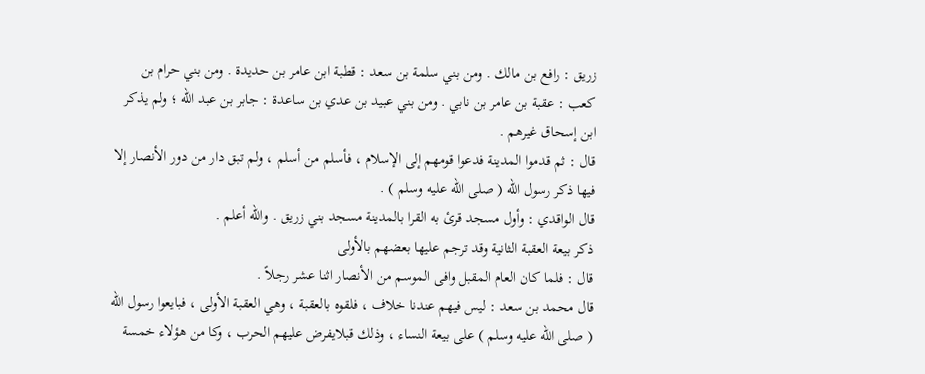زريق : رافع بن مالك . ومن بني سلمة بن سعد : قطبة ابن عامر بن حديدة . ومن بني حرام بن كعب : عقبة بن عامر بن نابي . ومن بني عبيد بن عدي بن ساعدة : جابر بن عبد الله ؛ ولم يذكر ابن إسحاق غيرهم .
قال : ثم قدموا المدينة فدعوا قومهم إلى الإسلام ، فأسلم من أسلم ، ولم تبق دار من دور الأنصار إلا فيها ذكر رسول الله ( صلى الله عليه وسلم ) .
قال الواقدي : وأول مسجد قرئ به القرا بالمدينة مسجد بني زريق . والله أعلم .
ذكر بيعة العقبة الثانية وقد ترجم عليها بعضهم بالأولى
قال : فلما كان العام المقبل وافى الموسم من الأنصار اثنا عشر رجلاً .
قال محمد بن سعد : ليس فيهم عندنا خلاف ، فلقوه بالعقبة ، وهي العقبة الأولى ، فبايعوا رسول الله ( صلى الله عليه وسلم ) على بيعة النساء ، وذلك قبلايفرض عليهم الحرب ، وكا من هؤلاء خمسة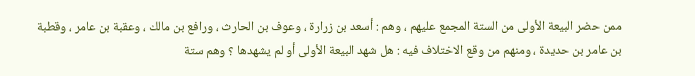ممن حضر البيعة الأولى من الستة المجمع عليهم ، وهم : أسعد بن زرارة ، وعوف بن الحارث ، ورافع بن مالك ، وعقبة بن عامر ، وقطبة بن عامر بن حديدة ، ومنهم من وقع الاختلاف فيه : هل شهد البيعة الأولى أو لم يشهدها ؟ وهم ستة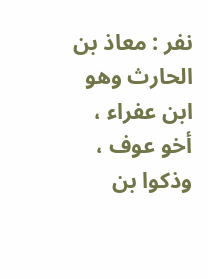نفر : معاذ بن الحارث وهو ابن عفراء ، أخو عوف ، وذكوا بن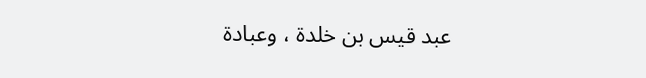عبد قيس بن خلدة ، وعبادة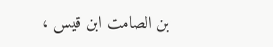بن الصامت ابن قيس ،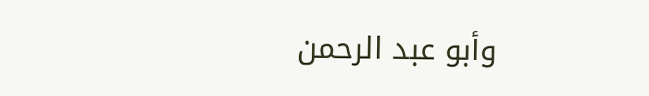وأبو عبد الرحمن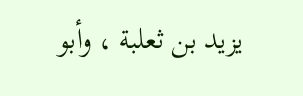يزيد بن ثعلبة ، وأبو